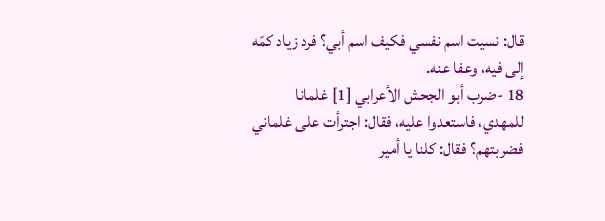قال: نسيت اسم نفسي فكيف اسم أبي؟ فرد زياد كمّه إلى فيه، وعفا عنه.
18 -ضرب أبو الجحش الأعرابي [1] غلمانا للمهدي، فاستعدوا عليه، فقال: اجترأت على غلماني فضربتهم؟ فقال: كلنا يا أمير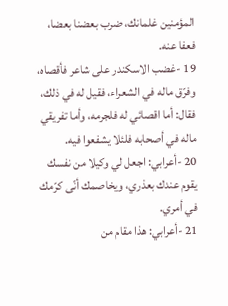المؤمنين غلمانك، ضرب بعضنا بعضا، فعفا عنه.
19 -غضب الاسكندر على شاعر فأقصاه، وفرّق ماله في الشعراء، فقيل له في ذلك، فقال: أما اقصائي له فلجرمه، وأما تفريقي ماله في أصحابه فلئلا يشفعوا فيه.
20 -أعرابي: اجعل لي وكيلا من نفسك يقوم عندك بعذري، ويخاصمك أنّى كرّمك في أمري.
21 -أعرابي: هذا مقام من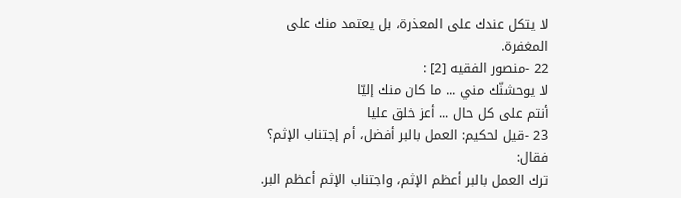لا يتكل عندك على المعذرة، بل يعتمد منك على المغفرة.
22 -منصور الفقيه [2] :
لا يوحشنّك مني ... ما كان منك إليّا
أنتم على كل حال ... أعز خلق عليا
23 -قيل لحكيم: العمل بالبر أفضل، أم إجتناب الإثم؟ فقال:
ترك العمل بالبر أعظم الإثم، واجتناب الإثم أعظم البر.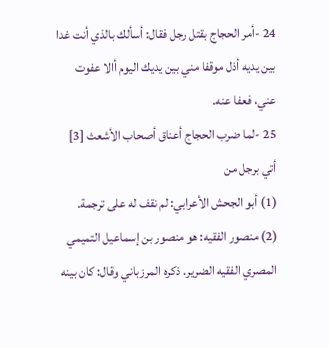24 -أمر الحجاج بقتل رجل فقال: أسألك بالذي أنت غدا بين يديه أذل موقفا مني بين يديك اليوم أالا عفوت عني، فعفا عنه.
25 -لما ضرب الحجاج أعناق أصحاب الأشعث [3] أتي برجل من
(1) أبو الجحش الأعرابي: لم نقف له على ترجمة.
(2) منصور الفقيه: هو منصور بن إسماعيل التميمي المصري الفقيه الضرير. ذكره المرزباني وقال: كان بينه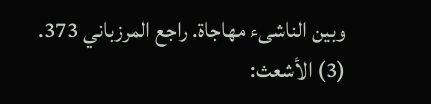وبين الناشىء مهاجاة. راجع المرزباني 373.
(3) الأشعث: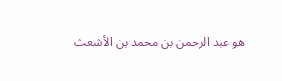هو عبد الرحمن بن محمد بن الأشعث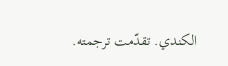الكندي. تقدّمت ترجمته.